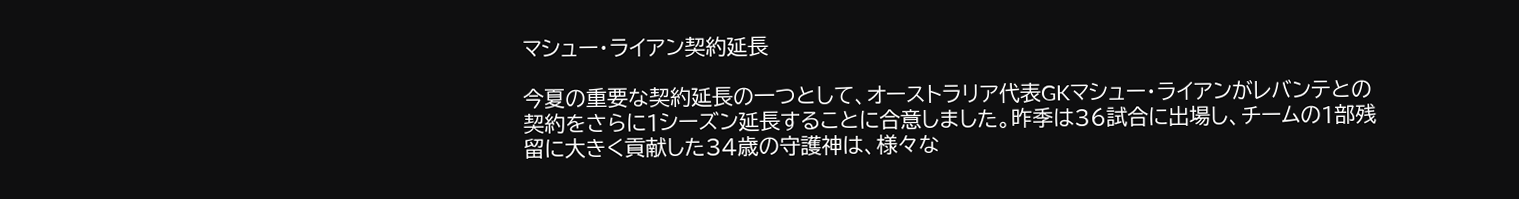マシュー・ライアン契約延長

今夏の重要な契約延長の一つとして、オーストラリア代表GKマシュー・ライアンがレバンテとの契約をさらに1シーズン延長することに合意しました。昨季は36試合に出場し、チームの1部残留に大きく貢献した34歳の守護神は、様々な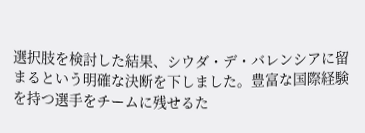選択肢を検討した結果、シウダ・デ・バレンシアに留まるという明確な決断を下しました。豊富な国際経験を持つ選手をチームに残せるた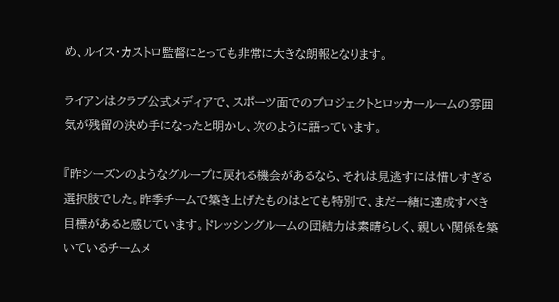め、ルイス・カストロ監督にとっても非常に大きな朗報となります。

ライアンはクラブ公式メディアで、スポーツ面でのプロジェクトとロッカールームの雰囲気が残留の決め手になったと明かし、次のように語っています。

『昨シーズンのようなグループに戻れる機会があるなら、それは見逃すには惜しすぎる選択肢でした。昨季チームで築き上げたものはとても特別で、まだ一緒に達成すべき目標があると感じています。ドレッシングルームの団結力は素晴らしく、親しい関係を築いているチームメ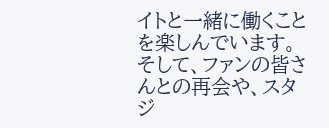イトと一緒に働くことを楽しんでいます。そして、ファンの皆さんとの再会や、スタジ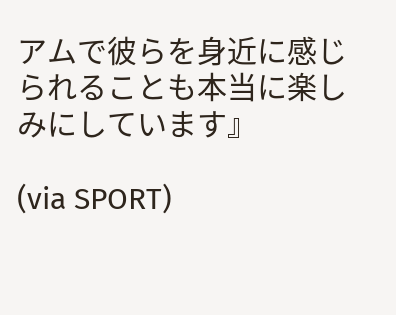アムで彼らを身近に感じられることも本当に楽しみにしています』

(via SPORT)